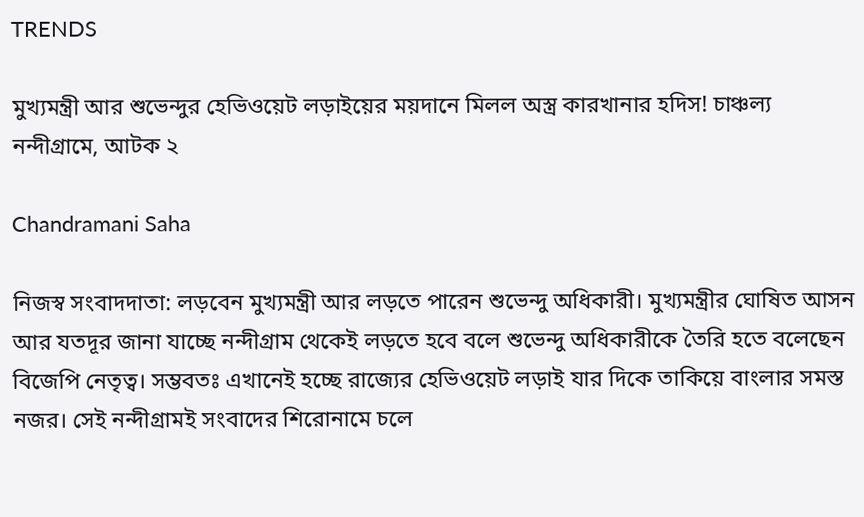TRENDS

মুখ্যমন্ত্রী আর শুভেন্দুর হেভিওয়েট লড়াইয়ের ময়দানে মিলল অস্ত্র কারখানার হদিস! চাঞ্চল্য নন্দীগ্রামে, আটক ২

Chandramani Saha

নিজস্ব সংবাদদাতা: লড়বেন মুখ্যমন্ত্রী আর লড়তে পারেন শুভেন্দু অধিকারী। মুখ্যমন্ত্রীর ঘোষিত আসন আর যতদূর জানা যাচ্ছে নন্দীগ্রাম থেকেই লড়তে হবে বলে শুভেন্দু অধিকারীকে তৈরি হতে বলেছেন বিজেপি নেতৃত্ব। সম্ভবতঃ এখানেই হচ্ছে রাজ্যের হেভিওয়েট লড়াই যার দিকে তাকিয়ে বাংলার সমস্ত নজর। সেই নন্দীগ্রামই সংবাদের শিরোনামে চলে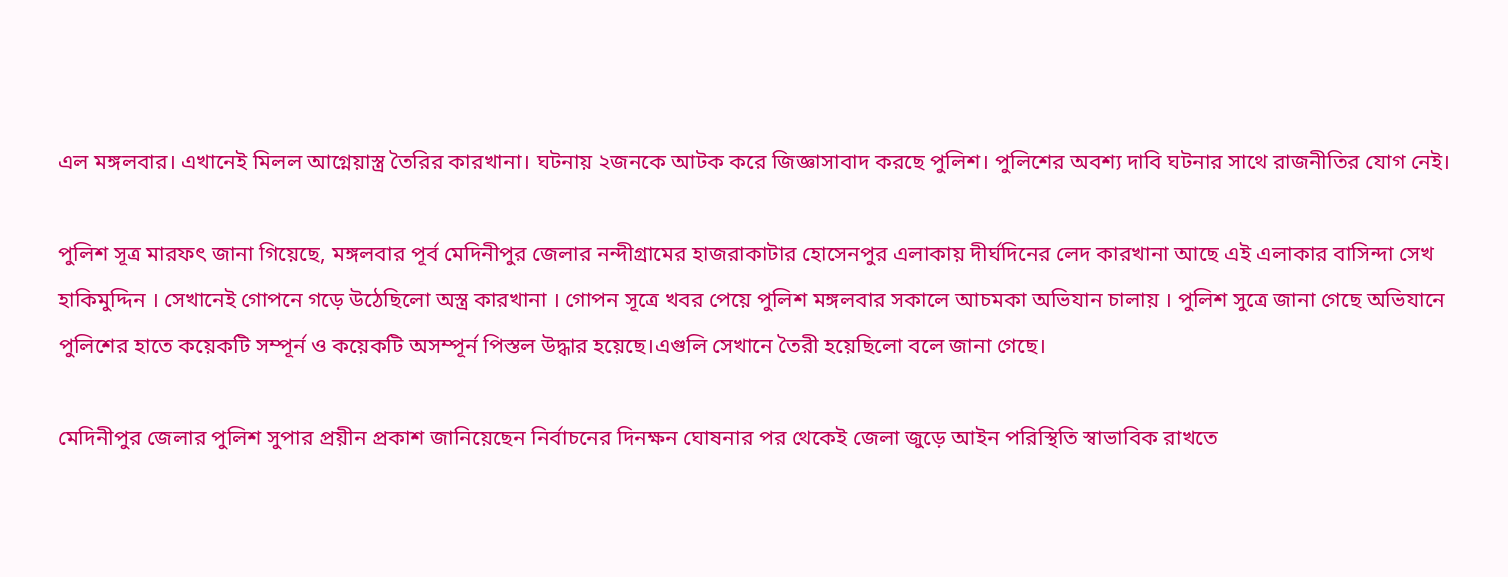এল মঙ্গলবার। এখানেই মিলল আগ্নেয়াস্ত্র তৈরির কারখানা। ঘটনায় ২জনকে আটক করে জিজ্ঞাসাবাদ করছে পুলিশ। পুলিশের অবশ্য দাবি ঘটনার সাথে রাজনীতির যোগ নেই।

পুলিশ সূত্র মারফৎ জানা গিয়েছে, মঙ্গলবার পূর্ব মেদিনীপুর জেলার নন্দীগ্রামের হাজরাকাটার হোসেনপুর এলাকায় দীর্ঘদিনের লেদ কারখানা আছে এই এলাকার বাসিন্দা সেখ হাকিমুদ্দিন । সেখানেই গোপনে গড়ে উঠেছিলো অস্ত্র কারখানা । গোপন সূত্রে খবর পেয়ে পুলিশ মঙ্গলবার সকালে আচমকা অভিযান চালায় । পুলিশ সুত্রে জানা গেছে অভিযানে পুলিশের হাতে কয়েকটি সম্পূর্ন ও কয়েকটি অসম্পূর্ন পিস্তল উদ্ধার হয়েছে।এগুলি সেখানে তৈরী হয়েছিলো বলে জানা গেছে।

মেদিনীপুর জেলার পুলিশ সুপার প্রয়ীন প্রকাশ জানিয়েছেন নির্বাচনের দিনক্ষন ঘোষনার পর থেকেই জেলা জুড়ে আইন পরিস্থিতি স্বাভাবিক রাখতে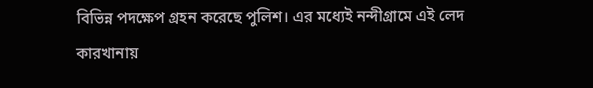বিভিন্ন পদক্ষেপ গ্রহন করেছে পুলিশ। এর মধ্যেই নন্দীগ্রামে এই লেদ কারখানায়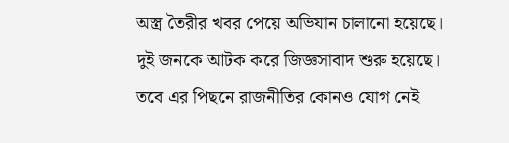অস্ত্র তৈরীর খবর পেয়ে অভিযান চালানো হয়েছে। দুই জনকে আটক করে জিজ্ঞসাবাদ শুরু হয়েছে। তবে এর পিছনে রাজনীতির কোনও যোগ নেই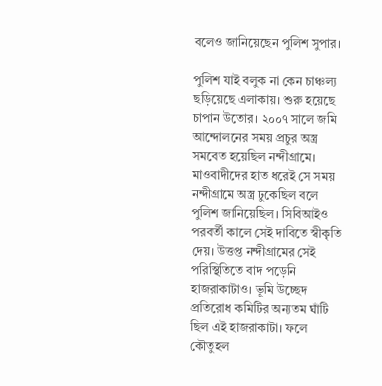বলেও জানিয়েছেন পুলিশ সুপার।

পুলিশ যাই বলুক না কেন চাঞ্চল্য ছড়িয়েছে এলাকায়। শুরু হয়েছে চাপান উতোর। ২০০৭ সালে জমি আন্দোলনের সময় প্রচুর অস্ত্র সমবেত হয়েছিল নন্দীগ্রামে। মাওবাদীদের হাত ধরেই সে সময় নন্দীগ্রামে অস্ত্র ঢুকেছিল বলে পুলিশ জানিয়েছিল। সিবিআইও পরবর্তী কালে সেই দাবিতে স্বীকৃতি দেয়। উত্তপ্ত নন্দীগ্রামের সেই পরিস্থিতিতে বাদ পড়েনি হাজরাকাটাও। ভূমি উচ্ছেদ প্রতিরোধ কমিটির অন্যতম ঘাঁটি ছিল এই হাজরাকাটা। ফলে কৌতুহল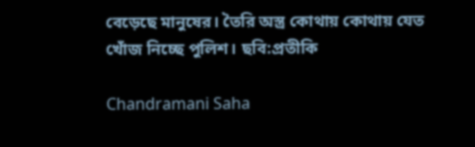বেড়েছে মানুষের। তৈরি অস্ত্র কোথায় কোথায় যেত খোঁজ নিচ্ছে পুলিশ। ছবি:প্রতীকি

Chandramani Saha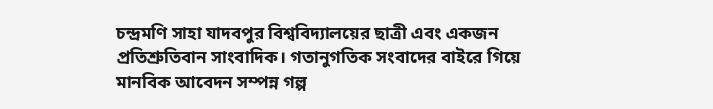চন্দ্রমণি সাহা যাদবপুর বিশ্ববিদ্যালয়ের ছাত্রী এবং একজন প্রতিশ্রুতিবান সাংবাদিক। গতানুগতিক সংবাদের বাইরে গিয়ে মানবিক আবেদন সম্পন্ন গল্প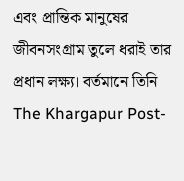এবং প্রান্তিক মানুষের জীবনসংগ্রাম তুলে ধরাই তার প্রধান লক্ষ্য। বর্তমানে তিনি The Khargapur Post-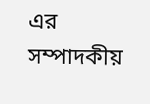এর সম্পাদকীয়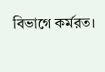বিভাগে কর্মরত।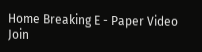Home Breaking E - Paper Video Join